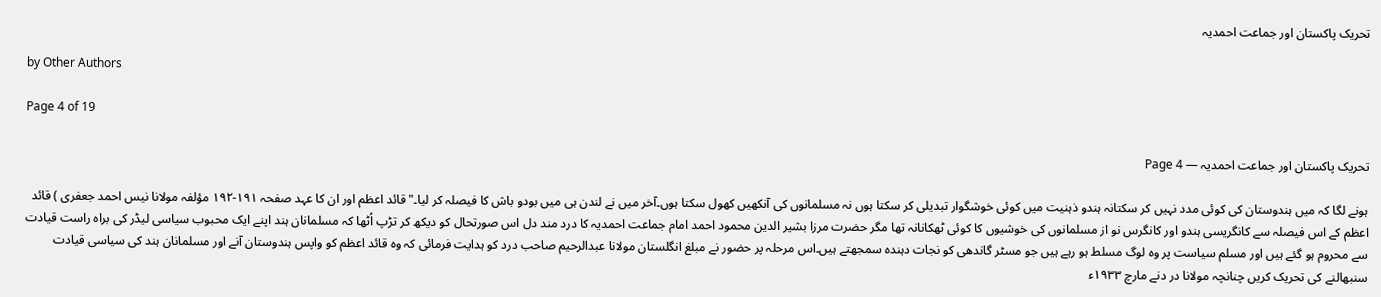تحریک پاکستان اور جماعت احمدیہ

by Other Authors

Page 4 of 19

تحریک پاکستان اور جماعت احمدیہ — Page 4

ہونے لگا کہ میں ہندوستان کی کوئی مدد نہیں کر سکتانہ ہندو ذہنیت میں کوئی خوشگوار تبدیلی کر سکتا ہوں نہ مسلمانوں کی آنکھیں کھول سکتا ہوں۔آخر میں نے لندن ہی میں بودو باش کا فیصلہ کر لیا۔" قائد اعظم اور ان کا عہد صفحہ ۱۹۱-۱۹۲ مؤلفہ مولانا نیس احمد جعفری ) قائد اعظم کے اس فیصلہ سے کانگریسی ہندو اور کانگرس نو از مسلمانوں کی خوشیوں کا کوئی ٹھکانانہ تھا مگر حضرت مرزا بشیر الدین محمود احمد امام جماعت احمدیہ کا درد مند دل اس صورتحال کو دیکھ کر تڑپ اُٹھا کہ مسلمانان ہند اپنے ایک محبوب سیاسی لیڈر کی براہ راست قیادت سے محروم ہو گئے ہیں اور مسلم سیاست پر وہ لوگ مسلط ہو رہے ہیں جو مسٹر گاندھی کو نجات دہندہ سمجھتے ہیں۔اس مرحلہ پر حضور نے مبلغ انگلستان مولانا عبدالرحیم صاحب درد کو ہدایت فرمائی کہ وہ قائد اعظم کو واپس ہندوستان آنے اور مسلمانان ہند کی سیاسی قیادت سنبھالنے کی تحریک کریں چنانچہ مولانا در دنے مارچ ۱۹۳۳ء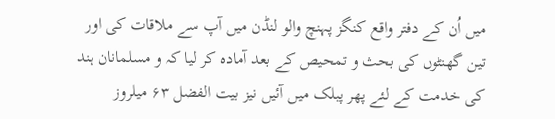میں اُن کے دفتر واقع کنگز پہنچ والو لنڈن میں آپ سے ملاقات کی اور تین گھنٹوں کی بحث و تمحیص کے بعد آمادہ کر لیا کہ و مسلمانان ہند کی خدمت کے لئے پھر پبلک میں آئیں نیز بیت الفضل ۶۳ میلروز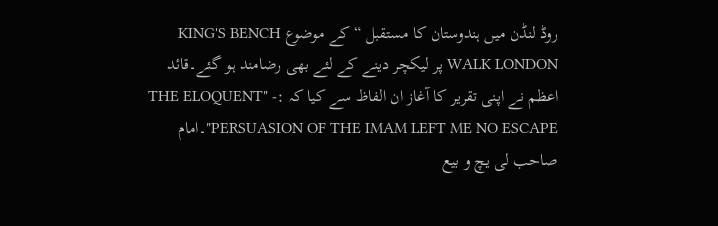روڈ لنڈن میں ہندوستان کا مستقبل “ کے موضوع KING'S BENCH WALK LONDON پر لیکچر دینے کے لئے بھی رضامند ہو گئے۔قائد اعظم نے اپنی تقریر کا آغاز ان الفاظ سے کیا کہ :- "THE ELOQUENT PERSUASION OF THE IMAM LEFT ME NO ESCAPE"۔امام صاحب لی یچ و بیع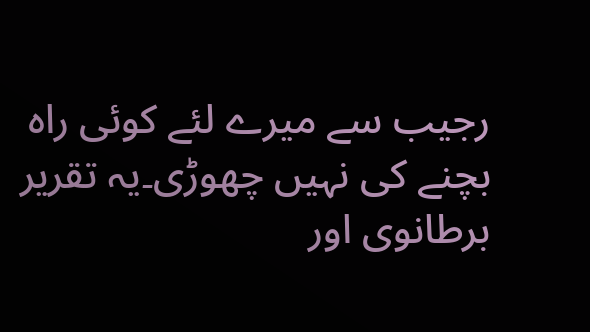رجیب سے میرے لئے کوئی راہ بچنے کی نہیں چھوڑی۔یہ تقریر برطانوی اور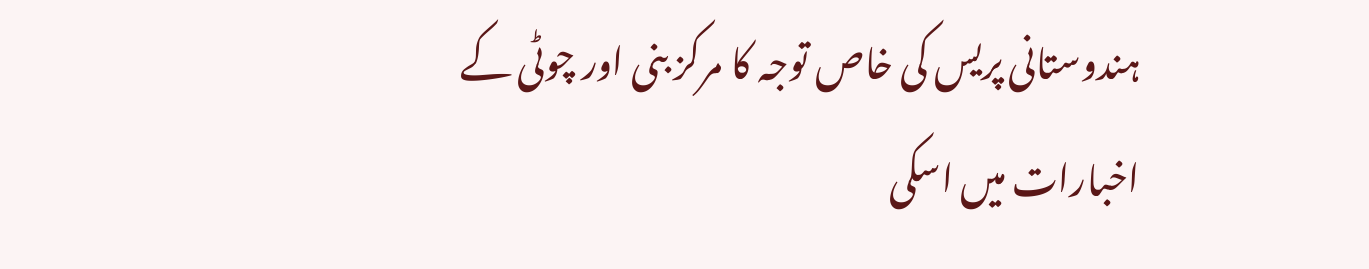ہندوستانی پریس کی خاص توجہ کا مرکز بنی اور چوٹی کے اخبارات میں اسکی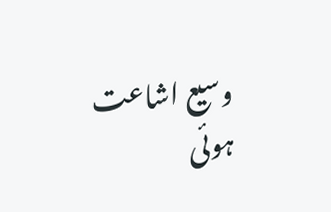وسیع اشاعت ہوئی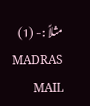مثلاً :- (1) MADRAS MAIL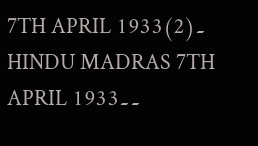7TH APRIL 1933۔(2) HINDU MADRAS 7TH APRIL 1933۔۔